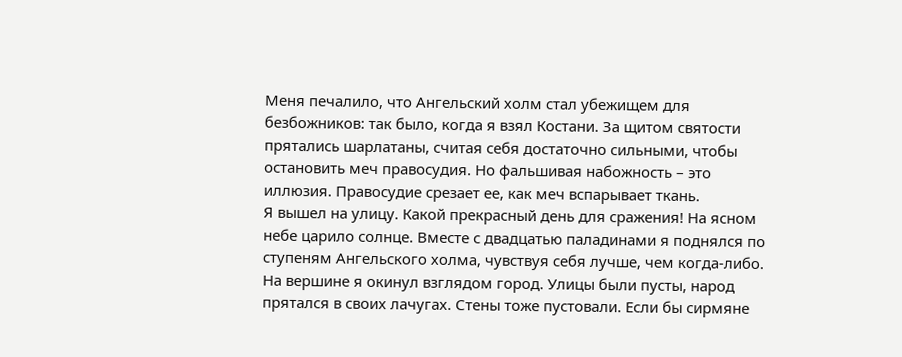Меня печалило, что Ангельский холм стал убежищем для безбожников: так было, когда я взял Костани. За щитом святости прятались шарлатаны, считая себя достаточно сильными, чтобы остановить меч правосудия. Но фальшивая набожность – это иллюзия. Правосудие срезает ее, как меч вспарывает ткань.
Я вышел на улицу. Какой прекрасный день для сражения! На ясном небе царило солнце. Вместе с двадцатью паладинами я поднялся по ступеням Ангельского холма, чувствуя себя лучше, чем когда-либо. На вершине я окинул взглядом город. Улицы были пусты, народ прятался в своих лачугах. Стены тоже пустовали. Если бы сирмяне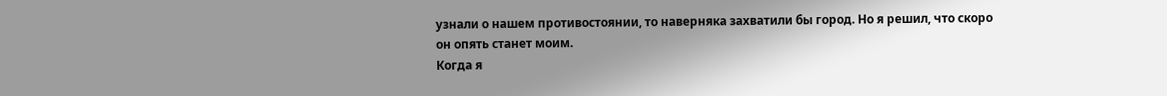узнали о нашем противостоянии, то наверняка захватили бы город. Но я решил, что скоро он опять станет моим.
Когда я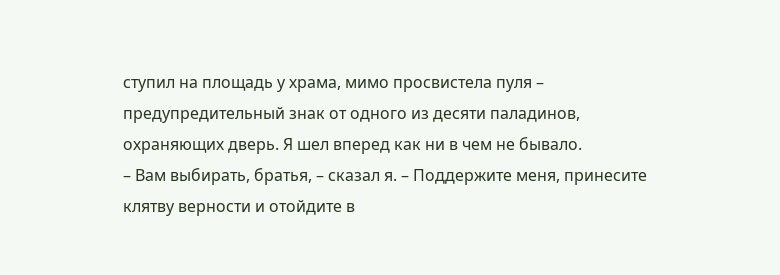ступил на площадь у храма, мимо просвистела пуля – предупредительный знак от одного из десяти паладинов, охраняющих дверь. Я шел вперед как ни в чем не бывало.
– Вам выбирать, братья, – сказал я. – Поддержите меня, принесите клятву верности и отойдите в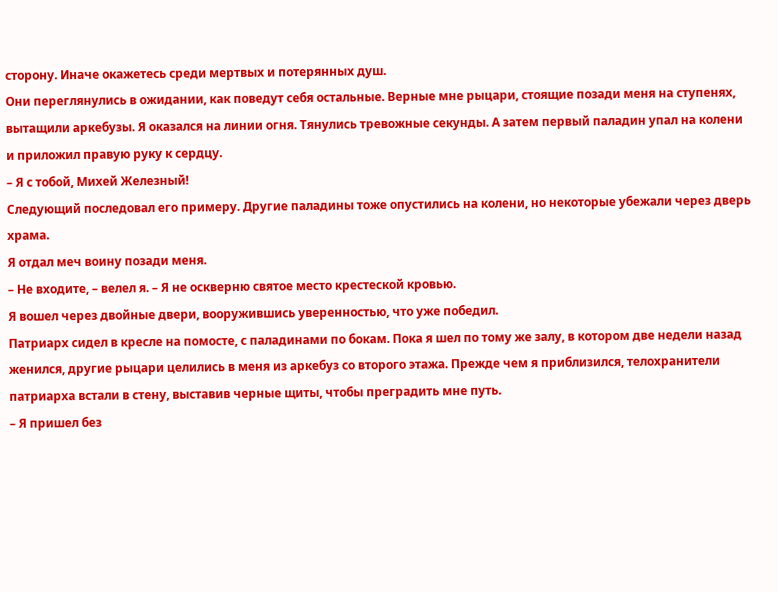сторону. Иначе окажетесь среди мертвых и потерянных душ.
Они переглянулись в ожидании, как поведут себя остальные. Верные мне рыцари, стоящие позади меня на ступенях, вытащили аркебузы. Я оказался на линии огня. Тянулись тревожные секунды. А затем первый паладин упал на колени и приложил правую руку к сердцу.
– Я с тобой, Михей Железный!
Следующий последовал его примеру. Другие паладины тоже опустились на колени, но некоторые убежали через дверь храма.
Я отдал меч воину позади меня.
– Не входите, – велел я. – Я не оскверню святое место крестеской кровью.
Я вошел через двойные двери, вооружившись уверенностью, что уже победил.
Патриарх сидел в кресле на помосте, с паладинами по бокам. Пока я шел по тому же залу, в котором две недели назад женился, другие рыцари целились в меня из аркебуз со второго этажа. Прежде чем я приблизился, телохранители патриарха встали в стену, выставив черные щиты, чтобы преградить мне путь.
– Я пришел без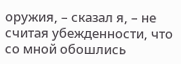оружия, – сказал я, – не считая убежденности, что со мной обошлись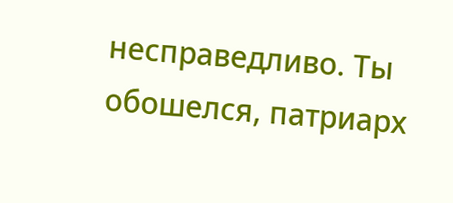несправедливо. Ты обошелся, патриарх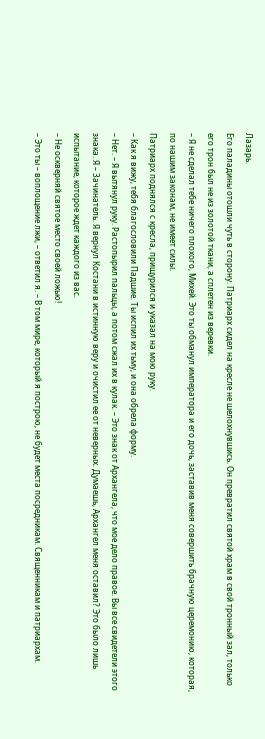Лазарь.
Его паладины отошли чуть в сторону. Патриарх сидел на кресле не шелохнувшись. Он превратил святой храм в свой тронный зал, только его трон был не из золотой ткани, а сплетен из веревки.
– Я не сделал тебе ничего плохого, Михей. Это ты обманул императора и его дочь, заставив меня совершить брачную церемонию, которая, по нашим законам, не имеет силы.
Патриарх поднялся с кресла, прищурился и указал на мою руку.
– Как я вижу, тебя благословили Падшие. Ты испил их тьму, и она обрела форму.
– Нет. – Я вытянул руку. Растопырил пальцы, а потом сжал их в кулак. – Это знак от Архангела, что мое дело правое. Вы все свидетели этого знака. Я – Зачинатель. Я вернул Костани в истинную веру и очистил ее от неверных. Думаешь, Архангел меня оставил? Это было лишь испытание, которое ждет каждого из вас.
– Не оскверняй святое место своей ложью!
– Это ты – воплощение лжи, – ответил я. – В том мире, который я построю, не будет места посредникам. Священникам и патриархам.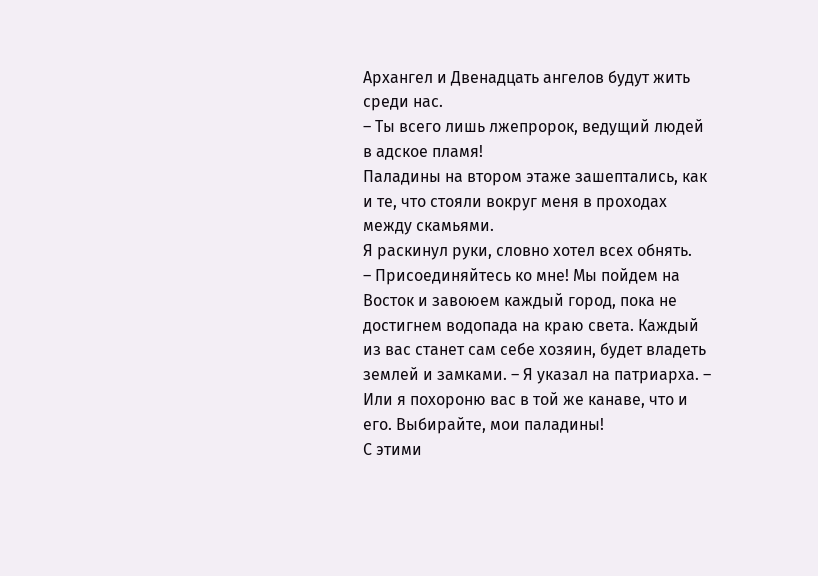Архангел и Двенадцать ангелов будут жить среди нас.
– Ты всего лишь лжепророк, ведущий людей в адское пламя!
Паладины на втором этаже зашептались, как и те, что стояли вокруг меня в проходах между скамьями.
Я раскинул руки, словно хотел всех обнять.
– Присоединяйтесь ко мне! Мы пойдем на Восток и завоюем каждый город, пока не достигнем водопада на краю света. Каждый из вас станет сам себе хозяин, будет владеть землей и замками. – Я указал на патриарха. – Или я похороню вас в той же канаве, что и его. Выбирайте, мои паладины!
С этими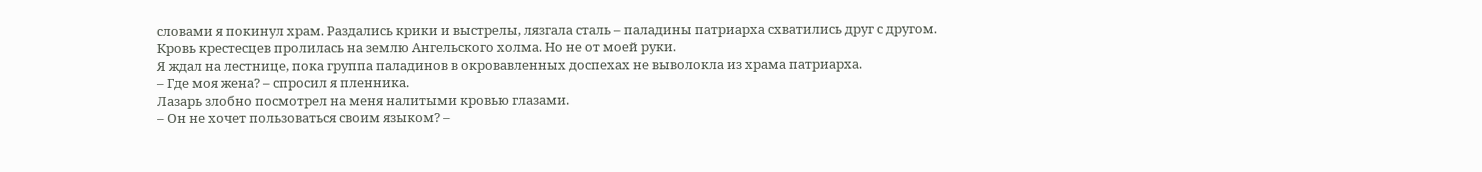словами я покинул храм. Раздались крики и выстрелы, лязгала сталь – паладины патриарха схватились друг с другом. Кровь крестесцев пролилась на землю Ангельского холма. Но не от моей руки.
Я ждал на лестнице, пока группа паладинов в окровавленных доспехах не выволокла из храма патриарха.
– Где моя жена? – спросил я пленника.
Лазарь злобно посмотрел на меня налитыми кровью глазами.
– Он не хочет пользоваться своим языком? –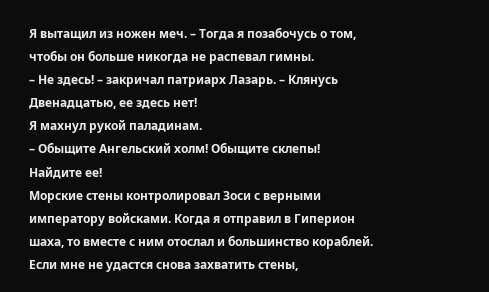Я вытащил из ножен меч. – Тогда я позабочусь о том, чтобы он больше никогда не распевал гимны.
– Не здесь! – закричал патриарх Лазарь. – Клянусь Двенадцатью, ее здесь нет!
Я махнул рукой паладинам.
– Обыщите Ангельский холм! Обыщите склепы! Найдите ее!
Морские стены контролировал Зоси с верными императору войсками. Когда я отправил в Гиперион шаха, то вместе с ним отослал и большинство кораблей. Если мне не удастся снова захватить стены,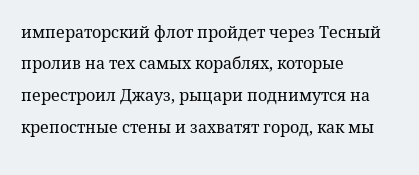императорский флот пройдет через Тесный пролив на тех самых кораблях, которые перестроил Джауз, рыцари поднимутся на крепостные стены и захватят город, как мы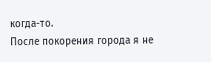когда-то.
После покорения города я не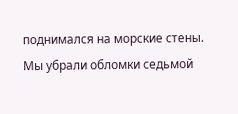поднимался на морские стены. Мы убрали обломки седьмой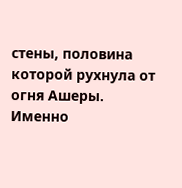стены, половина которой рухнула от огня Ашеры. Именно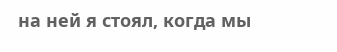на ней я стоял, когда мы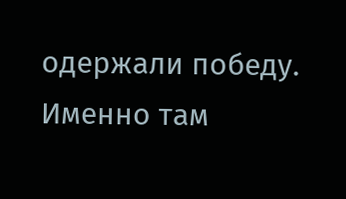одержали победу. Именно там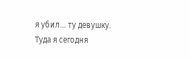я убил… ту девушку. Туда я сегодня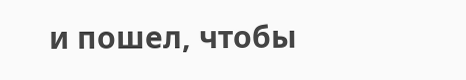и пошел, чтобы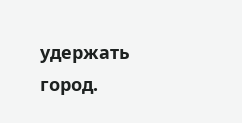удержать город.